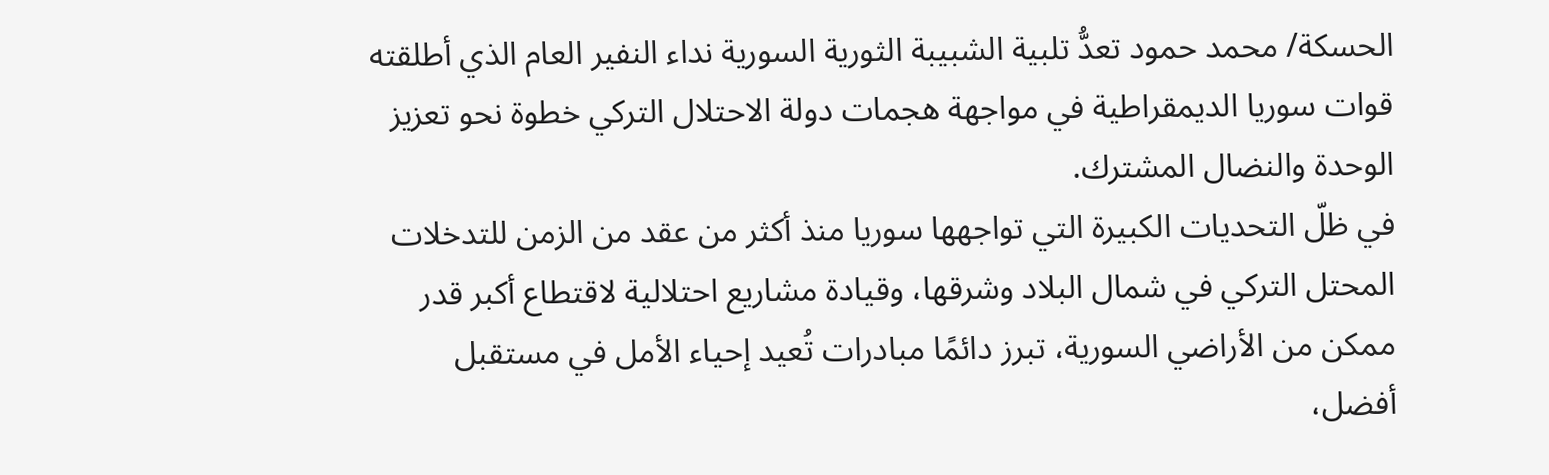الحسكة/ محمد حمود تعدُّ تلبية الشبيبة الثورية السورية نداء النفير العام الذي أطلقته قوات سوريا الديمقراطية في مواجهة هجمات دولة الاحتلال التركي خطوة نحو تعزيز الوحدة والنضال المشترك.
في ظلّ التحديات الكبيرة التي تواجهها سوريا منذ أكثر من عقد من الزمن للتدخلات المحتل التركي في شمال البلاد وشرقها، وقيادة مشاريع احتلالية لاقتطاع أكبر قدر ممكن من الأراضي السورية، تبرز دائمًا مبادرات تُعيد إحياء الأمل في مستقبل أفضل،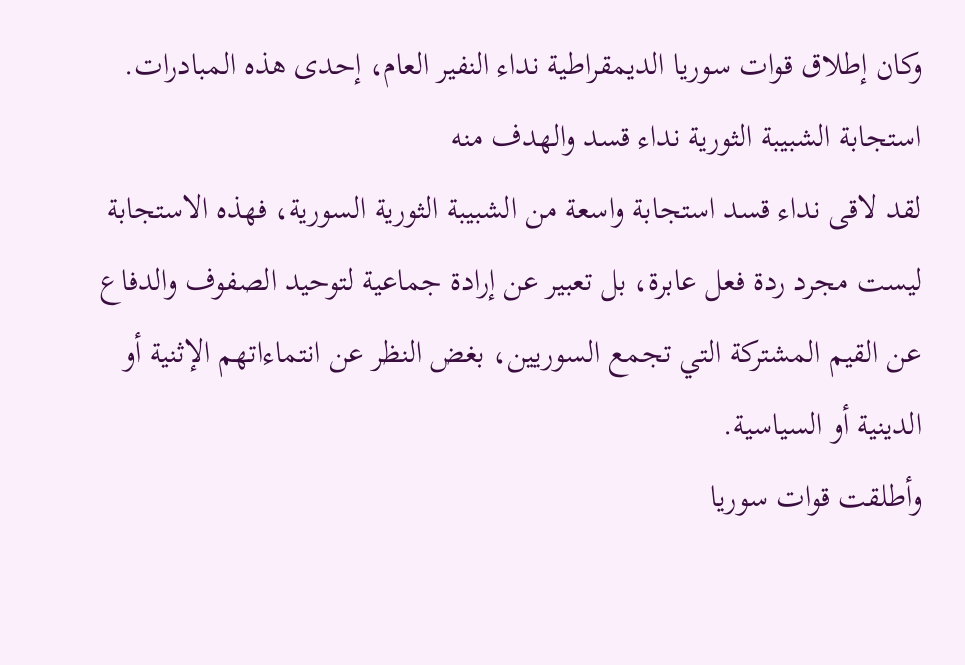وكان إطلاق قوات سوريا الديمقراطية نداء النفير العام، إحدى هذه المبادرات.
استجابة الشبيبة الثورية نداء قسد والهدف منه
لقد لاقى نداء قسد استجابة واسعة من الشبيبة الثورية السورية، فهذه الاستجابة ليست مجرد ردة فعل عابرة، بل تعبير عن إرادة جماعية لتوحيد الصفوف والدفاع عن القيم المشتركة التي تجمع السوريين، بغض النظر عن انتماءاتهم الإثنية أو الدينية أو السياسية.
وأطلقت قوات سوريا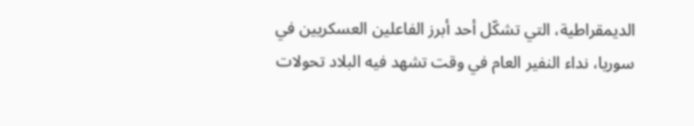الديمقراطية، التي تشكّل أحد أبرز الفاعلين العسكريين في سوريا، نداء النفير العام في وقت تشهد فيه البلاد تحولات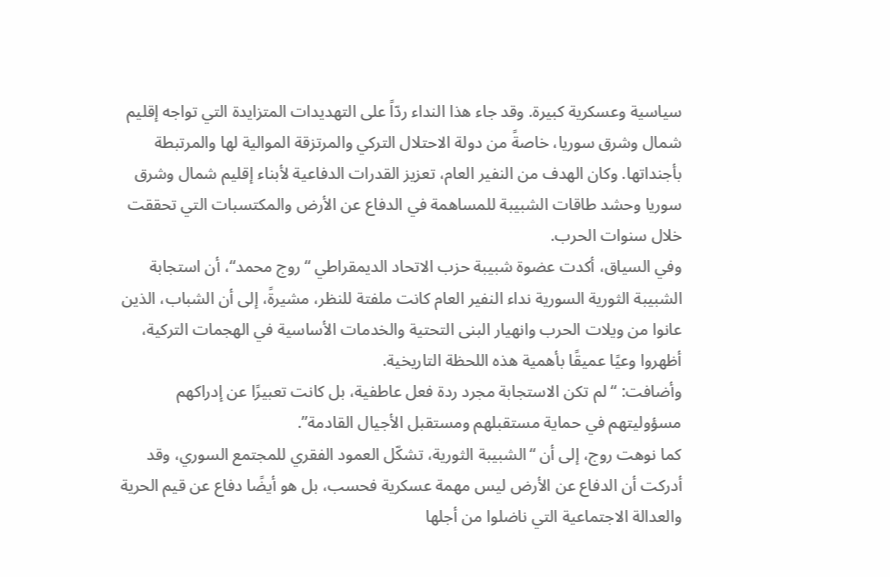سياسية وعسكرية كبيرة. وقد جاء هذا النداء ردّاً على التهديدات المتزايدة التي تواجه إقليم شمال وشرق سوريا، خاصةً من دولة الاحتلال التركي والمرتزقة الموالية لها والمرتبطة بأجنداتها. وكان الهدف من النفير العام، تعزيز القدرات الدفاعية لأبناء إقليم شمال وشرق سوريا وحشد طاقات الشبيبة للمساهمة في الدفاع عن الأرض والمكتسبات التي تحققت خلال سنوات الحرب.
وفي السياق، أكدت عضوة شبيبة حزب الاتحاد الديمقراطي “روج محمد“، أن استجابة الشبيبة الثورية السورية نداء النفير العام كانت ملفتة للنظر، مشيرةً، إلى أن الشباب، الذين عانوا من ويلات الحرب وانهيار البنى التحتية والخدمات الأساسية في الهجمات التركية، أظهروا وعيًا عميقًا بأهمية هذه اللحظة التاريخية.
وأضافت: “لم تكن الاستجابة مجرد ردة فعل عاطفية، بل كانت تعبيرًا عن إدراكهم مسؤوليتهم في حماية مستقبلهم ومستقبل الأجيال القادمة”.
كما نوهت روج، إلى أن “الشبيبة الثورية، تشكّل العمود الفقري للمجتمع السوري، وقد أدركت أن الدفاع عن الأرض ليس مهمة عسكرية فحسب، بل هو أيضًا دفاع عن قيم الحرية والعدالة الاجتماعية التي ناضلوا من أجلها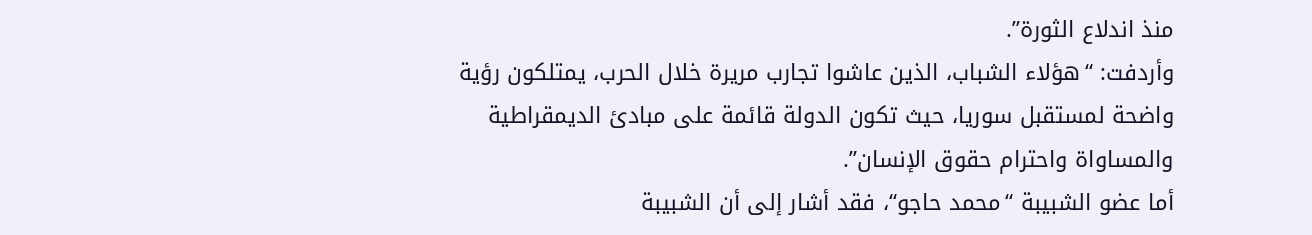منذ اندلاع الثورة”.
وأردفت: “هؤلاء الشباب، الذين عاشوا تجارب مريرة خلال الحرب، يمتلكون رؤية واضحة لمستقبل سوريا، حيث تكون الدولة قائمة على مبادئ الديمقراطية والمساواة واحترام حقوق الإنسان”.
أما عضو الشبيبة “محمد حاجو“، فقد أشار إلى أن الشبيبة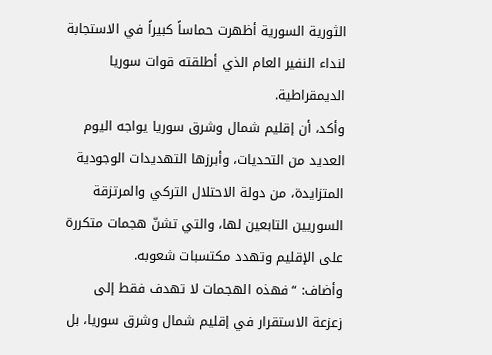الثورية السورية أظهرت حماساً كبيراً في الاستجابة لنداء النفير العام الذي أطلقته قوات سوريا الديمقراطية.
وأكد، أن إقليم شمال وشرق سوريا يواجه اليوم العديد من التحديات، وأبرزها التهديدات الوجودية المتزايدة، من دولة الاحتلال التركي والمرتزقة السوريين التابعين لها، والتي تشنّ هجمات متكررة على الإقليم وتهدد مكتسبات شعوبه.
وأضاف: “فهذه الهجمات لا تهدف فقط إلى زعزعة الاستقرار في إقليم شمال وشرق سوريا، بل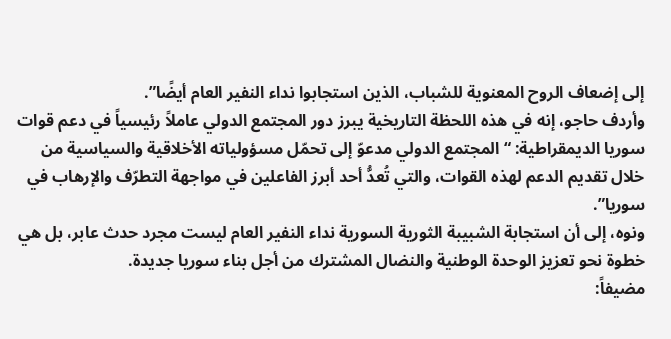إلى إضعاف الروح المعنوية للشباب، الذين استجابوا نداء النفير العام أيضًا”.
وأردف حاجو، إنه في هذه اللحظة التاريخية يبرز دور المجتمع الدولي عاملاً رئيسياً في دعم قوات سوريا الديمقراطية: “المجتمع الدولي مدعوّ إلى تحمّل مسؤولياته الأخلاقية والسياسية من خلال تقديم الدعم لهذه القوات، والتي تُعدُّ أحد أبرز الفاعلين في مواجهة التطرّف والإرهاب في سوريا”.
ونوه، إلى أن استجابة الشبيبة الثورية السورية نداء النفير العام ليست مجرد حدث عابر، بل هي خطوة نحو تعزيز الوحدة الوطنية والنضال المشترك من أجل بناء سوريا جديدة.
مضيفاً: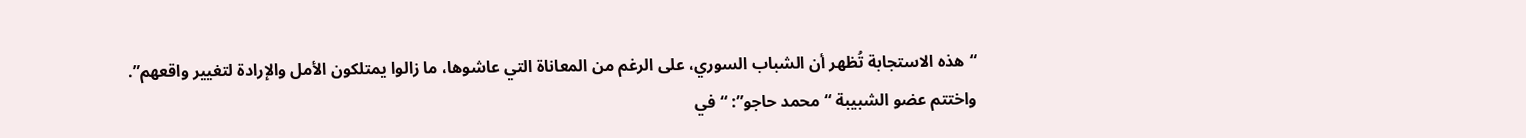“هذه الاستجابة تُظهر أن الشباب السوري، على الرغم من المعاناة التي عاشوها، ما زالوا يمتلكون الأمل والإرادة لتغيير واقعهم”.
واختتم عضو الشبيبة “محمد حاجو”: “في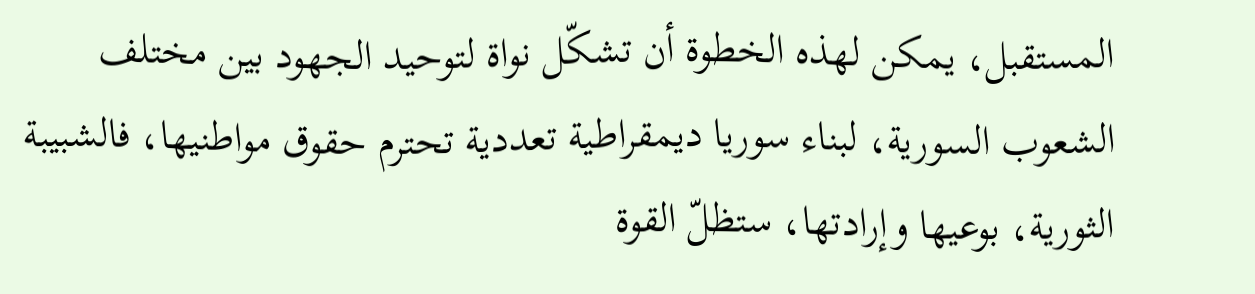المستقبل، يمكن لهذه الخطوة أن تشكّل نواة لتوحيد الجهود بين مختلف الشعوب السورية، لبناء سوريا ديمقراطية تعددية تحترم حقوق مواطنيها، فالشبيبة الثورية، بوعيها وإرادتها، ستظلّ القوة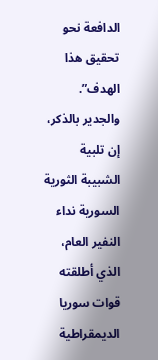الدافعة نحو تحقيق هذا الهدف”.
والجدير بالذكر، إن تلبية الشبيبة الثورية السورية نداء النفير العام، الذي أطلقته قوات سوريا الديمقراطية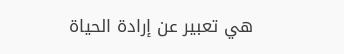هي تعبير عن إرادة الحياة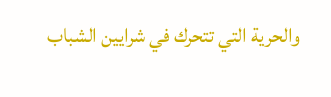والحرية التي تتحرك في شرايين الشباب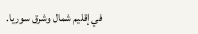في إقليم شمال وشرق سوريا.